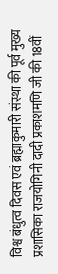विश्व बंधुत्व दिवस एवं ब्रह्माकुमारी संस्था की पूर्व मुख्य प्रशासिका राजयोगिनी दादी प्रकाशमणि जी की 18वीं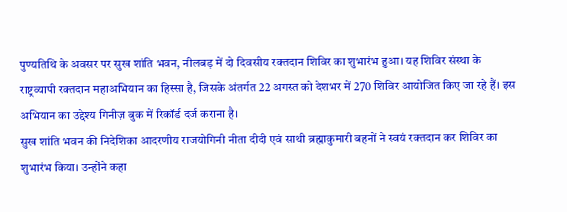पुण्यतिथि के अवसर पर सुख शांति भवन, नीलबड़ में दो दिवसीय रक्तदान शिविर का शुभारंभ हुआ। यह शिविर संस्था के राष्ट्रव्यापी रक्तदान महाअभियान का हिस्सा है, जिसके अंतर्गत 22 अगस्त को देशभर में 270 शिविर आयोजित किए जा रहे हैं। इस अभियान का उद्देश्य गिनीज़ बुक में रिकॉर्ड दर्ज कराना है।
सुख शांति भवन की निदेशिका आदरणीय राजयोगिनी नीता दीदी एवं साथी ब्रह्माकुमारी बहनों ने स्वयं रक्तदान कर शिविर का शुभारंभ किया। उन्होंने कहा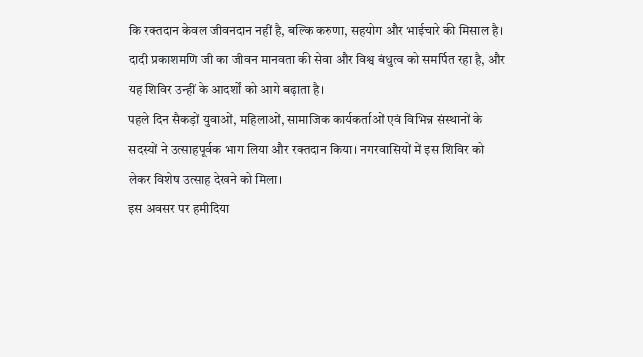कि रक्तदान केवल जीवनदान नहीं है, बल्कि करुणा, सहयोग और भाईचारे की मिसाल है। दादी प्रकाशमणि जी का जीवन मानवता की सेवा और विश्व बंधुत्व को समर्पित रहा है, और यह शिविर उन्हीं के आदर्शों को आगे बढ़ाता है।
पहले दिन सैकड़ों युवाओं, महिलाओं, सामाजिक कार्यकर्ताओं एवं विभिन्न संस्थानों के सदस्यों ने उत्साहपूर्वक भाग लिया और रक्तदान किया। नगरवासियों में इस शिविर को लेकर विशेष उत्साह देखने को मिला।
इस अवसर पर हमीदिया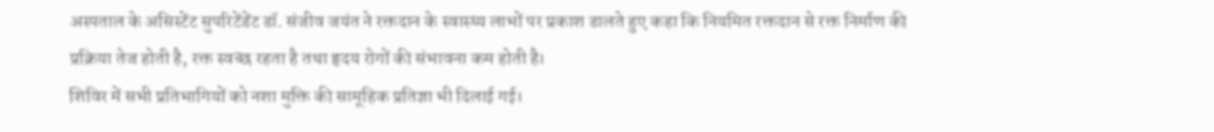अस्पताल के असिस्टेंट सुपरिटेंडेंट डॉ. संजीव जयंत ने रक्तदान के स्वास्थ्य लाभों पर प्रकाश डालते हुए कहा कि नियमित रक्तदान से रक्त निर्माण की प्रक्रिया तेज होती है, रक्त स्वच्छ रहता है तथा हृदय रोगों की संभावना कम होती है।
शिविर में सभी प्रतिभागियों को नशा मुक्ति की सामूहिक प्रतिज्ञा भी दिलाई गई।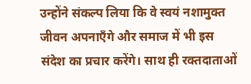उन्होंने संकल्प लिया कि वे स्वयं नशामुक्त जीवन अपनाएँगे और समाज में भी इस संदेश का प्रचार करेंगे। साथ ही रक्तदाताओं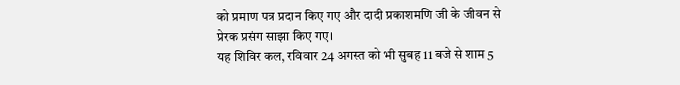को प्रमाण पत्र प्रदान किए गए और दादी प्रकाशमणि जी के जीवन से प्रेरक प्रसंग साझा किए गए।
यह शिविर कल, रविवार 24 अगस्त को भी सुबह 11 बजे से शाम 5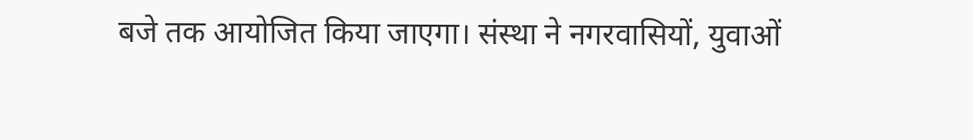बजे तक आयोजित किया जाएगा। संस्था ने नगरवासियों, युवाओं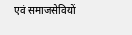एवं समाजसेवियों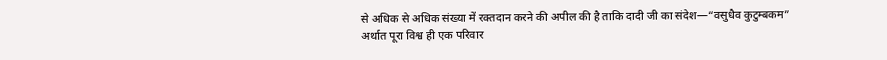से अधिक से अधिक संख्या में रक्तदान करने की अपील की है ताकि दादी जी का संदेश—“वसुधैव कुटुम्बकम” अर्थात पूरा विश्व ही एक परिवार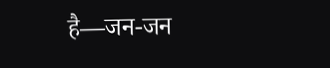है—जन-जन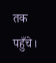तक पहुँचे।